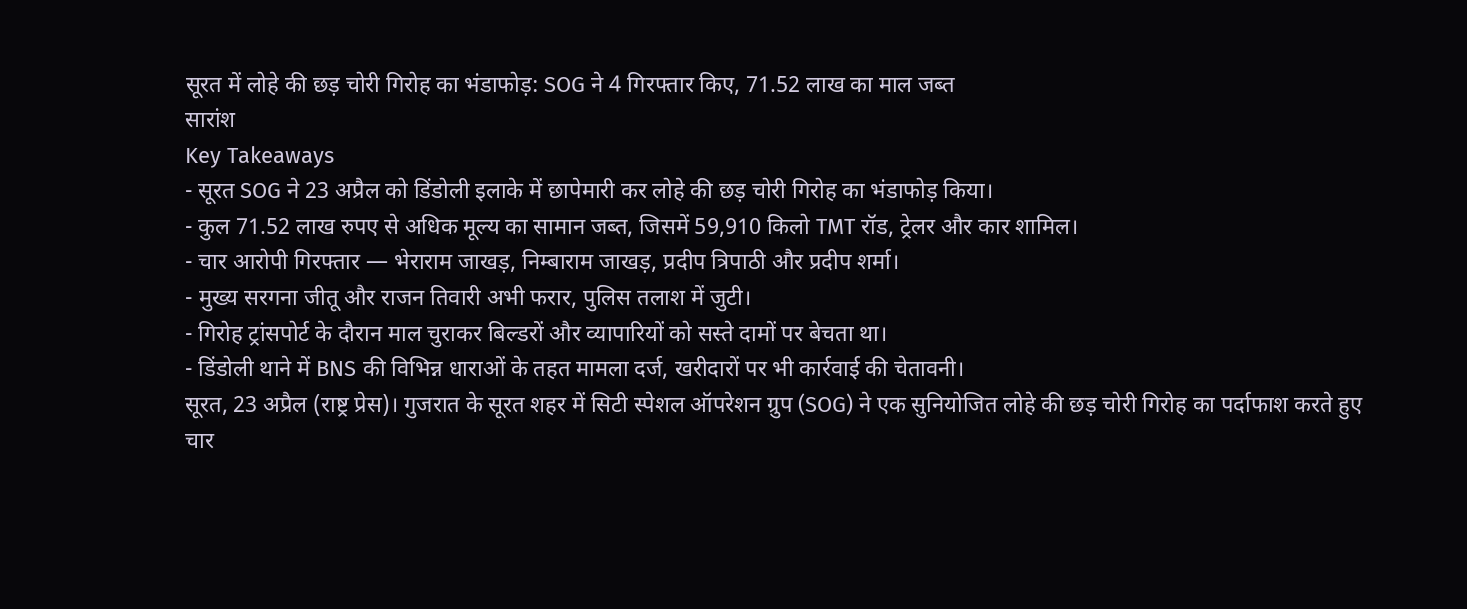सूरत में लोहे की छड़ चोरी गिरोह का भंडाफोड़: SOG ने 4 गिरफ्तार किए, 71.52 लाख का माल जब्त
सारांश
Key Takeaways
- सूरत SOG ने 23 अप्रैल को डिंडोली इलाके में छापेमारी कर लोहे की छड़ चोरी गिरोह का भंडाफोड़ किया।
- कुल 71.52 लाख रुपए से अधिक मूल्य का सामान जब्त, जिसमें 59,910 किलो TMT रॉड, ट्रेलर और कार शामिल।
- चार आरोपी गिरफ्तार — भेराराम जाखड़, निम्बाराम जाखड़, प्रदीप त्रिपाठी और प्रदीप शर्मा।
- मुख्य सरगना जीतू और राजन तिवारी अभी फरार, पुलिस तलाश में जुटी।
- गिरोह ट्रांसपोर्ट के दौरान माल चुराकर बिल्डरों और व्यापारियों को सस्ते दामों पर बेचता था।
- डिंडोली थाने में BNS की विभिन्न धाराओं के तहत मामला दर्ज, खरीदारों पर भी कार्रवाई की चेतावनी।
सूरत, 23 अप्रैल (राष्ट्र प्रेस)। गुजरात के सूरत शहर में सिटी स्पेशल ऑपरेशन ग्रुप (SOG) ने एक सुनियोजित लोहे की छड़ चोरी गिरोह का पर्दाफाश करते हुए चार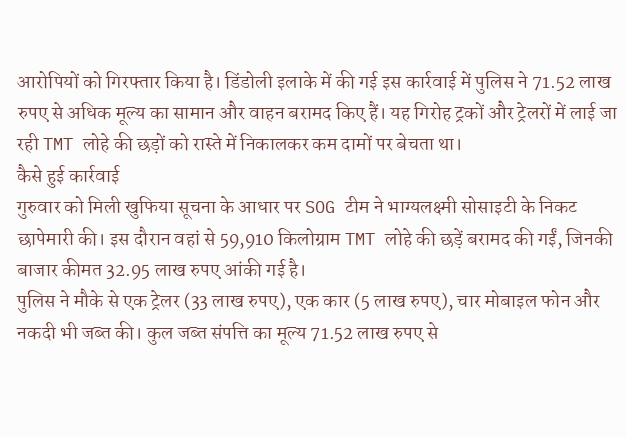आरोपियों को गिरफ्तार किया है। डिंडोली इलाके में की गई इस कार्रवाई में पुलिस ने 71.52 लाख रुपए से अधिक मूल्य का सामान और वाहन बरामद किए हैं। यह गिरोह ट्रकों और ट्रेलरों में लाई जा रही TMT लोहे की छड़ों को रास्ते में निकालकर कम दामों पर बेचता था।
कैसे हुई कार्रवाई
गुरुवार को मिली खुफिया सूचना के आधार पर SOG टीम ने भाग्यलक्ष्मी सोसाइटी के निकट छापेमारी की। इस दौरान वहां से 59,910 किलोग्राम TMT लोहे की छड़ें बरामद की गईं, जिनकी बाजार कीमत 32.95 लाख रुपए आंकी गई है।
पुलिस ने मौके से एक ट्रेलर (33 लाख रुपए), एक कार (5 लाख रुपए), चार मोबाइल फोन और नकदी भी जब्त की। कुल जब्त संपत्ति का मूल्य 71.52 लाख रुपए से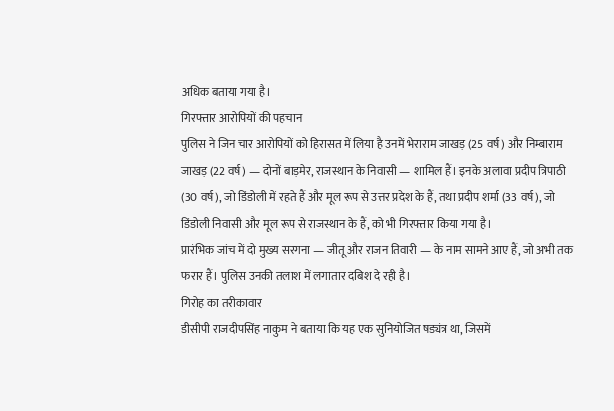अधिक बताया गया है।
गिरफ्तार आरोपियों की पहचान
पुलिस ने जिन चार आरोपियों को हिरासत में लिया है उनमें भेराराम जाखड़ (25 वर्ष) और निम्बाराम जाखड़ (22 वर्ष) — दोनों बाड़मेर, राजस्थान के निवासी — शामिल हैं। इनके अलावा प्रदीप त्रिपाठी (30 वर्ष), जो डिंडोली में रहते हैं और मूल रूप से उत्तर प्रदेश के हैं, तथा प्रदीप शर्मा (33 वर्ष), जो डिंडोली निवासी और मूल रूप से राजस्थान के हैं, को भी गिरफ्तार किया गया है।
प्रारंभिक जांच में दो मुख्य सरगना — जीतू और राजन तिवारी — के नाम सामने आए हैं, जो अभी तक फरार हैं। पुलिस उनकी तलाश में लगातार दबिश दे रही है।
गिरोह का तरीकावार
डीसीपी राजदीपसिंह नाकुम ने बताया कि यह एक सुनियोजित षड्यंत्र था, जिसमें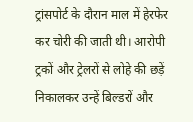ट्रांसपोर्ट के दौरान माल में हेरफेर कर चोरी की जाती थी। आरोपी ट्रकों और ट्रेलरों से लोहे की छड़ें निकालकर उन्हें बिल्डरों और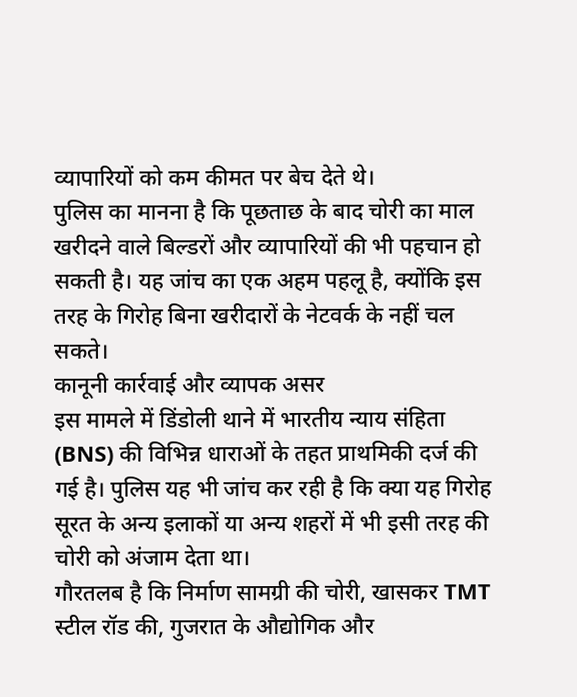व्यापारियों को कम कीमत पर बेच देते थे।
पुलिस का मानना है कि पूछताछ के बाद चोरी का माल खरीदने वाले बिल्डरों और व्यापारियों की भी पहचान हो सकती है। यह जांच का एक अहम पहलू है, क्योंकि इस तरह के गिरोह बिना खरीदारों के नेटवर्क के नहीं चल सकते।
कानूनी कार्रवाई और व्यापक असर
इस मामले में डिंडोली थाने में भारतीय न्याय संहिता (BNS) की विभिन्न धाराओं के तहत प्राथमिकी दर्ज की गई है। पुलिस यह भी जांच कर रही है कि क्या यह गिरोह सूरत के अन्य इलाकों या अन्य शहरों में भी इसी तरह की चोरी को अंजाम देता था।
गौरतलब है कि निर्माण सामग्री की चोरी, खासकर TMT स्टील रॉड की, गुजरात के औद्योगिक और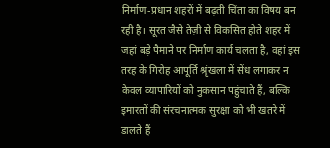निर्माण-प्रधान शहरों में बढ़ती चिंता का विषय बन रही है। सूरत जैसे तेज़ी से विकसित होते शहर में जहां बड़े पैमाने पर निर्माण कार्य चलता है, वहां इस तरह के गिरोह आपूर्ति श्रृंखला में सेंध लगाकर न केवल व्यापारियों को नुकसान पहुंचाते हैं, बल्कि इमारतों की संरचनात्मक सुरक्षा को भी खतरे में डालते हैं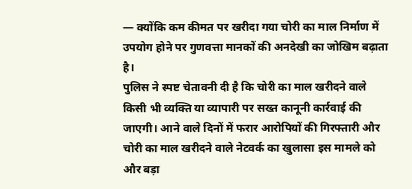— क्योंकि कम कीमत पर खरीदा गया चोरी का माल निर्माण में उपयोग होने पर गुणवत्ता मानकों की अनदेखी का जोखिम बढ़ाता है।
पुलिस ने स्पष्ट चेतावनी दी है कि चोरी का माल खरीदने वाले किसी भी व्यक्ति या व्यापारी पर सख्त कानूनी कार्रवाई की जाएगी। आने वाले दिनों में फरार आरोपियों की गिरफ्तारी और चोरी का माल खरीदने वाले नेटवर्क का खुलासा इस मामले को और बड़ा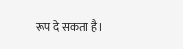रूप दे सकता है।